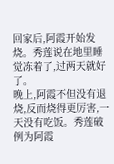回家后,阿霞开始发烧。秀莲说在地里睡觉冻着了,过两天就好了。
晚上,阿霞不但没有退烧,反而烧得更厉害,一天没有吃饭。秀莲破例为阿霞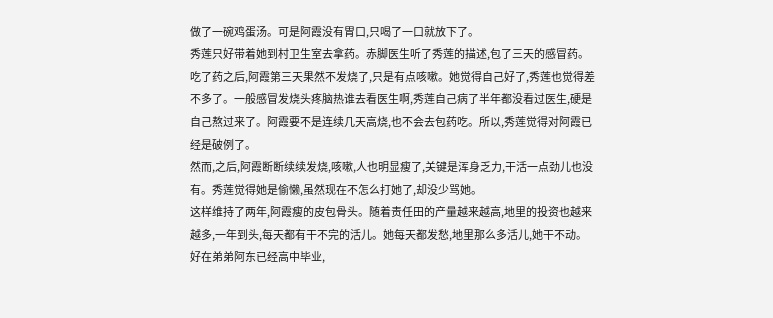做了一碗鸡蛋汤。可是阿霞没有胃口,只喝了一口就放下了。
秀莲只好带着她到村卫生室去拿药。赤脚医生听了秀莲的描述,包了三天的感冒药。
吃了药之后,阿霞第三天果然不发烧了,只是有点咳嗽。她觉得自己好了,秀莲也觉得差不多了。一般感冒发烧头疼脑热谁去看医生啊,秀莲自己病了半年都没看过医生,硬是自己熬过来了。阿霞要不是连续几天高烧,也不会去包药吃。所以,秀莲觉得对阿霞已经是破例了。
然而,之后,阿霞断断续续发烧,咳嗽,人也明显瘦了,关键是浑身乏力,干活一点劲儿也没有。秀莲觉得她是偷懒,虽然现在不怎么打她了,却没少骂她。
这样维持了两年,阿霞瘦的皮包骨头。随着责任田的产量越来越高,地里的投资也越来越多,一年到头,每天都有干不完的活儿。她每天都发愁,地里那么多活儿,她干不动。好在弟弟阿东已经高中毕业,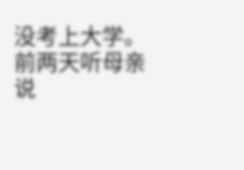没考上大学。前两天听母亲说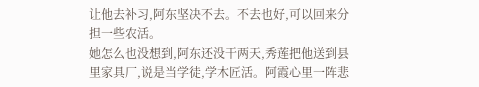让他去补习,阿东坚决不去。不去也好,可以回来分担一些农活。
她怎么也没想到,阿东还没干两天,秀莲把他送到县里家具厂,说是当学徒,学木匠活。阿霞心里一阵悲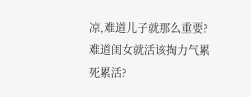凉,难道儿子就那么重要?难道闺女就活该掏力气累死累活?